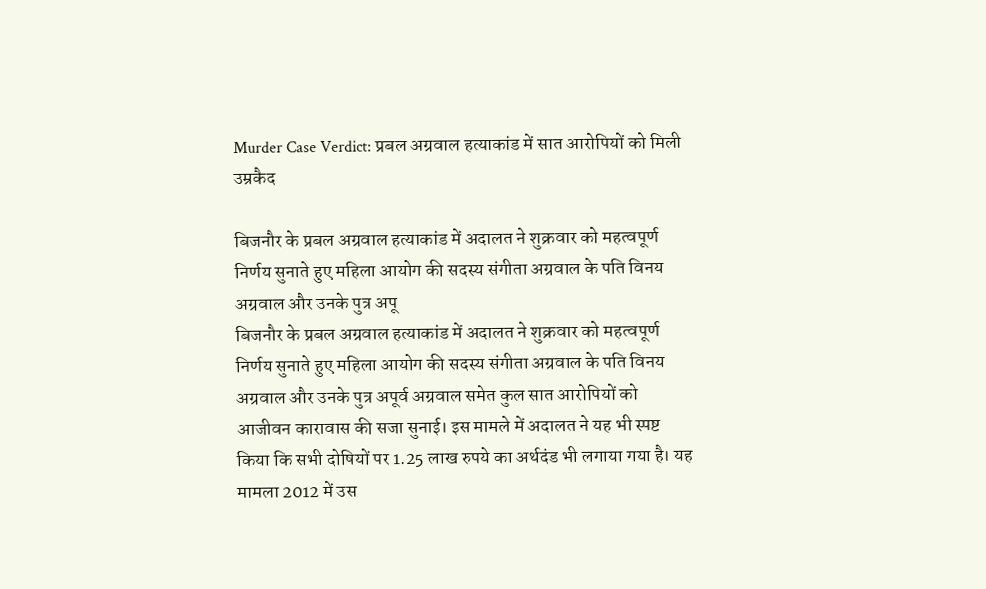Murder Case Verdict: प्रबल अग्रवाल हत्याकांड में सात आरोपियों को मिली उम्रकैद

बिजनौर के प्रबल अग्रवाल हत्याकांड में अदालत ने शुक्रवार को महत्वपूर्ण निर्णय सुनाते हुए महिला आयोग की सदस्य संगीता अग्रवाल के पति विनय अग्रवाल और उनके पुत्र अपू
बिजनौर के प्रबल अग्रवाल हत्याकांड में अदालत ने शुक्रवार को महत्वपूर्ण निर्णय सुनाते हुए महिला आयोग की सदस्य संगीता अग्रवाल के पति विनय अग्रवाल और उनके पुत्र अपूर्व अग्रवाल समेत कुल सात आरोपियों को आजीवन कारावास की सजा सुनाई। इस मामले में अदालत ने यह भी स्पष्ट किया कि सभी दोषियों पर 1.25 लाख रुपये का अर्थदंड भी लगाया गया है। यह मामला 2012 में उस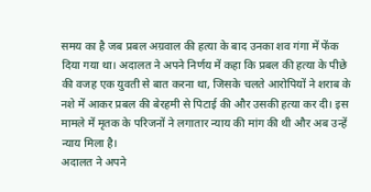समय का है जब प्रबल अग्रवाल की हत्या के बाद उनका शव गंगा में फेंक दिया गया था। अदालत ने अपने निर्णय में कहा कि प्रबल की हत्या के पीछे की वजह एक युवती से बात करना था, जिसके चलते आरोपियों ने शराब के नशे में आकर प्रबल की बेरहमी से पिटाई की और उसकी हत्या कर दी। इस मामले में मृतक के परिजनों ने लगातार न्याय की मांग की थी और अब उन्हें न्याय मिला है।
अदालत ने अपने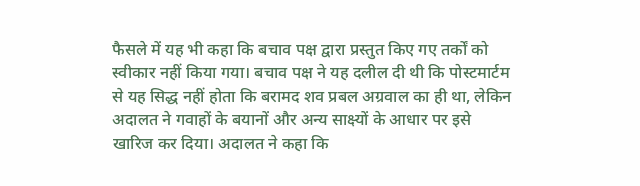फैसले में यह भी कहा कि बचाव पक्ष द्वारा प्रस्तुत किए गए तर्कों को स्वीकार नहीं किया गया। बचाव पक्ष ने यह दलील दी थी कि पोस्टमार्टम से यह सिद्ध नहीं होता कि बरामद शव प्रबल अग्रवाल का ही था, लेकिन अदालत ने गवाहों के बयानों और अन्य साक्ष्यों के आधार पर इसे खारिज कर दिया। अदालत ने कहा कि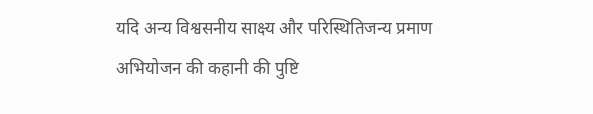यदि अन्य विश्वसनीय साक्ष्य और परिस्थितिजन्य प्रमाण अभियोजन की कहानी की पुष्टि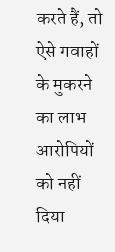करते हैं, तो ऐसे गवाहों के मुकरने का लाभ आरोपियों को नहीं दिया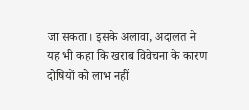जा सकता। इसके अलावा, अदालत ने यह भी कहा कि खराब विवेचना के कारण दोषियों को लाभ नहीं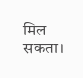मिल सकता।